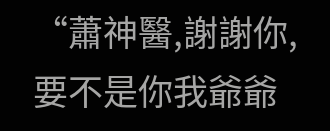“蕭神醫,謝謝你,要不是你我爺爺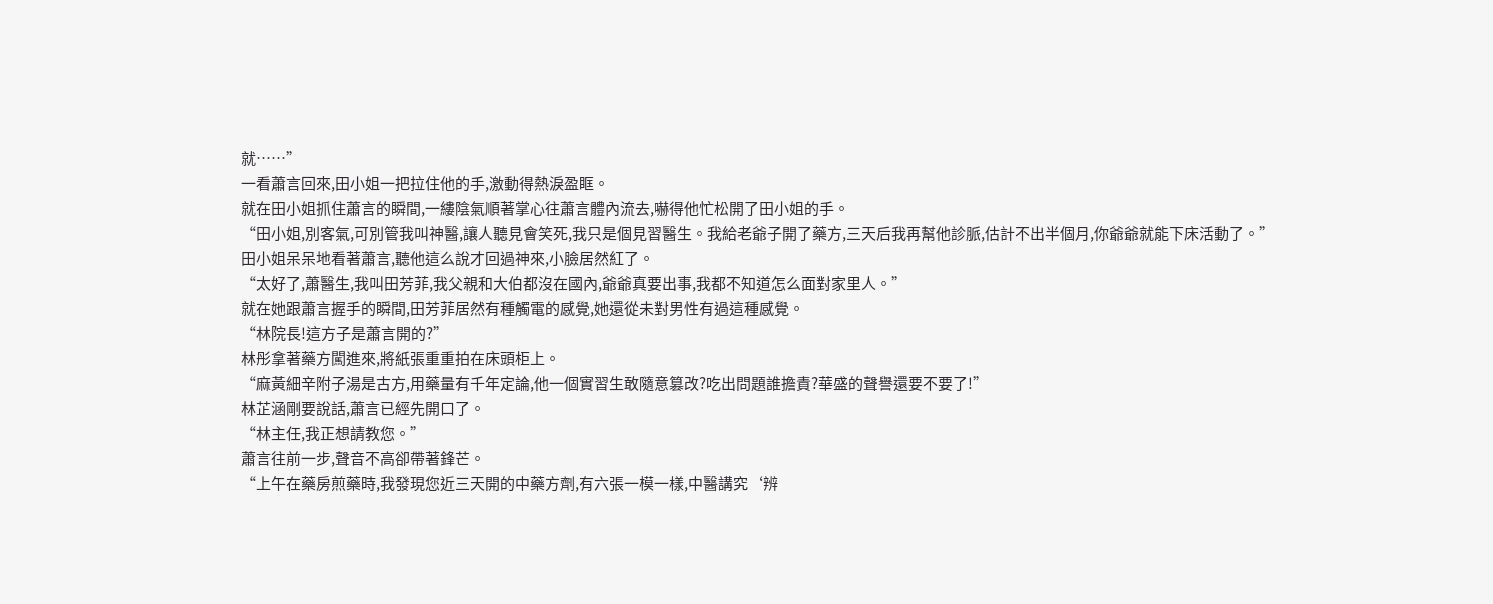就……”
一看蕭言回來,田小姐一把拉住他的手,激動得熱淚盈眶。
就在田小姐抓住蕭言的瞬間,一縷陰氣順著掌心往蕭言體內流去,嚇得他忙松開了田小姐的手。
“田小姐,別客氣,可別管我叫神醫,讓人聽見會笑死,我只是個見習醫生。我給老爺子開了藥方,三天后我再幫他診脈,估計不出半個月,你爺爺就能下床活動了。”
田小姐呆呆地看著蕭言,聽他這么說才回過神來,小臉居然紅了。
“太好了,蕭醫生,我叫田芳菲,我父親和大伯都沒在國內,爺爺真要出事,我都不知道怎么面對家里人。”
就在她跟蕭言握手的瞬間,田芳菲居然有種觸電的感覺,她還從未對男性有過這種感覺。
“林院長!這方子是蕭言開的?”
林彤拿著藥方闖進來,將紙張重重拍在床頭柜上。
“麻黃細辛附子湯是古方,用藥量有千年定論,他一個實習生敢隨意篡改?吃出問題誰擔責?華盛的聲譽還要不要了!”
林芷涵剛要說話,蕭言已經先開口了。
“林主任,我正想請教您。”
蕭言往前一步,聲音不高卻帶著鋒芒。
“上午在藥房煎藥時,我發現您近三天開的中藥方劑,有六張一模一樣,中醫講究‘辨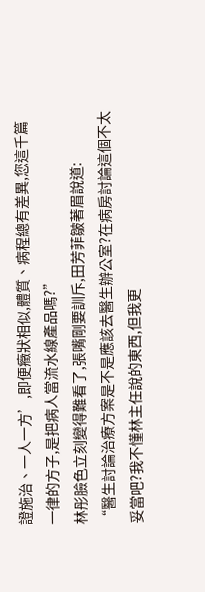證施治、一人一方’,即便癥狀相似,體質、病程總有差異,您這千篇一律的方子,是把病人當流水線產品嗎?”
林彤臉色立刻變得難看了,張嘴剛要訓斥,田芳菲皺著眉說道:
“醫生討論治療方案是不是應該去醫生辦公室?在病房討論這個不太妥當吧?我不懂林主任說的東西,但我更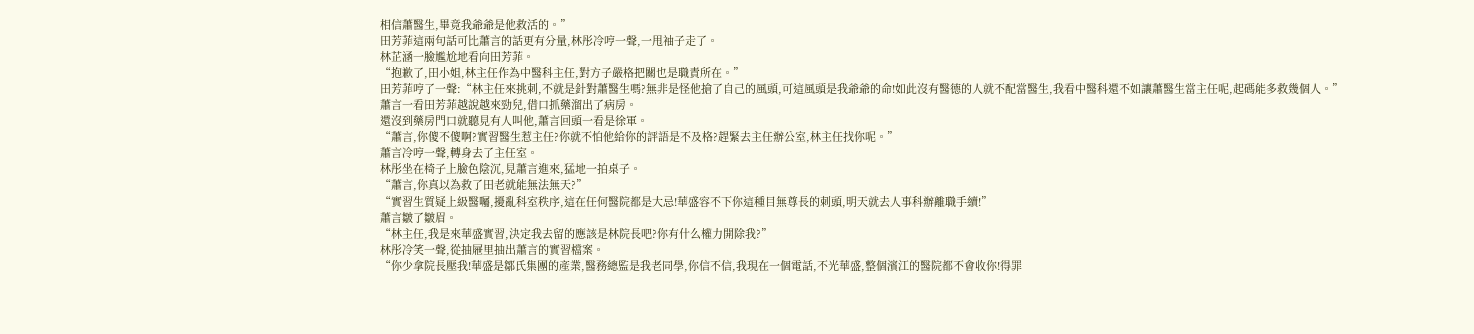相信蕭醫生,畢竟我爺爺是他救活的。”
田芳菲這兩句話可比蕭言的話更有分量,林彤冷哼一聲,一甩袖子走了。
林芷涵一臉尷尬地看向田芳菲。
“抱歉了,田小姐,林主任作為中醫科主任,對方子嚴格把關也是職責所在。”
田芳菲哼了一聲:“林主任來挑刺,不就是針對蕭醫生嗎?無非是怪他搶了自己的風頭,可這風頭是我爺爺的命!如此沒有醫德的人就不配當醫生,我看中醫科還不如讓蕭醫生當主任呢,起碼能多救幾個人。”
蕭言一看田芳菲越說越來勁兒,借口抓藥溜出了病房。
還沒到藥房門口就聽見有人叫他,蕭言回頭一看是徐軍。
“蕭言,你傻不傻啊?實習醫生惹主任?你就不怕他給你的評語是不及格?趕緊去主任辦公室,林主任找你呢。”
蕭言冷哼一聲,轉身去了主任室。
林彤坐在椅子上臉色陰沉,見蕭言進來,猛地一拍桌子。
“蕭言,你真以為救了田老就能無法無天?”
“實習生質疑上級醫囑,擾亂科室秩序,這在任何醫院都是大忌!華盛容不下你這種目無尊長的刺頭,明天就去人事科辦離職手續!”
蕭言皺了皺眉。
“林主任,我是來華盛實習,決定我去留的應該是林院長吧?你有什么權力開除我?”
林彤冷笑一聲,從抽屜里抽出蕭言的實習檔案。
“你少拿院長壓我!華盛是鄒氏集團的產業,醫務總監是我老同學,你信不信,我現在一個電話,不光華盛,整個濱江的醫院都不會收你!得罪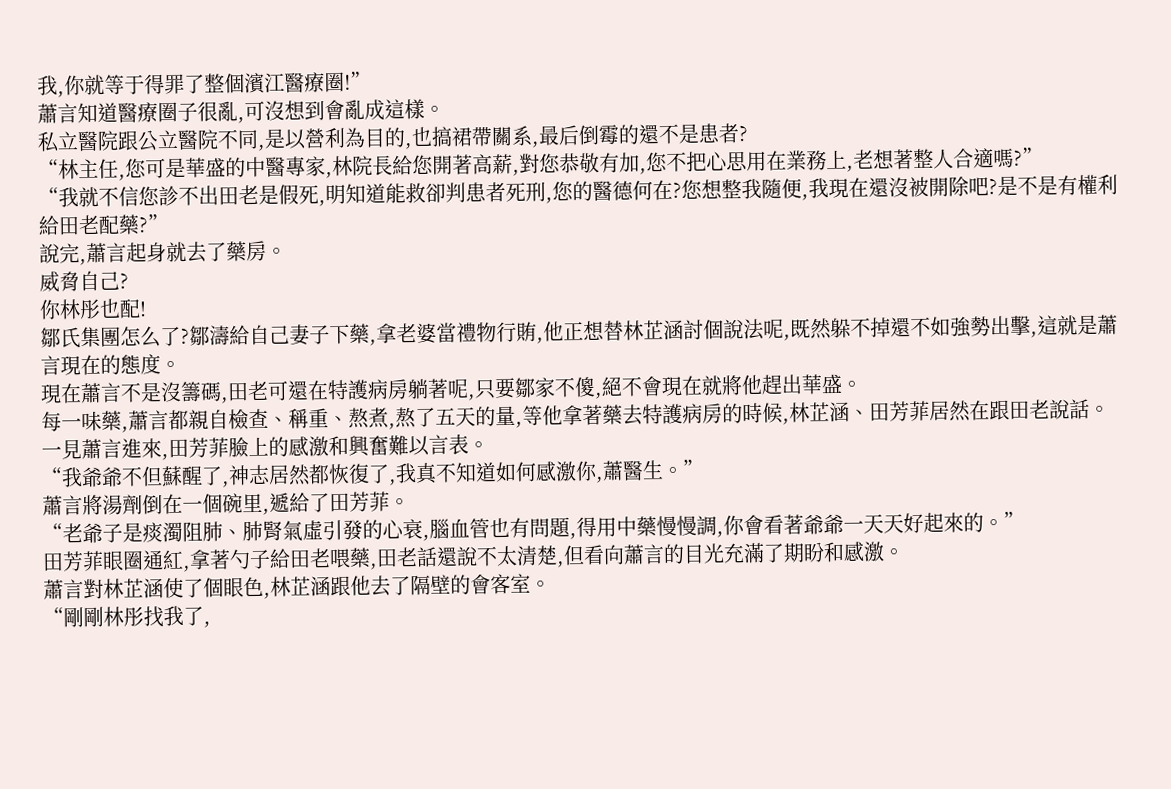我,你就等于得罪了整個濱江醫療圈!”
蕭言知道醫療圈子很亂,可沒想到會亂成這樣。
私立醫院跟公立醫院不同,是以營利為目的,也搞裙帶關系,最后倒霉的還不是患者?
“林主任,您可是華盛的中醫專家,林院長給您開著高薪,對您恭敬有加,您不把心思用在業務上,老想著整人合適嗎?”
“我就不信您診不出田老是假死,明知道能救卻判患者死刑,您的醫德何在?您想整我隨便,我現在還沒被開除吧?是不是有權利給田老配藥?”
說完,蕭言起身就去了藥房。
威脅自己?
你林彤也配!
鄒氏集團怎么了?鄒濤給自己妻子下藥,拿老婆當禮物行賄,他正想替林芷涵討個說法呢,既然躲不掉還不如強勢出擊,這就是蕭言現在的態度。
現在蕭言不是沒籌碼,田老可還在特護病房躺著呢,只要鄒家不傻,絕不會現在就將他趕出華盛。
每一味藥,蕭言都親自檢查、稱重、熬煮,熬了五天的量,等他拿著藥去特護病房的時候,林芷涵、田芳菲居然在跟田老說話。
一見蕭言進來,田芳菲臉上的感激和興奮難以言表。
“我爺爺不但蘇醒了,神志居然都恢復了,我真不知道如何感激你,蕭醫生。”
蕭言將湯劑倒在一個碗里,遞給了田芳菲。
“老爺子是痰濁阻肺、肺腎氣虛引發的心衰,腦血管也有問題,得用中藥慢慢調,你會看著爺爺一天天好起來的。”
田芳菲眼圈通紅,拿著勺子給田老喂藥,田老話還說不太清楚,但看向蕭言的目光充滿了期盼和感激。
蕭言對林芷涵使了個眼色,林芷涵跟他去了隔壁的會客室。
“剛剛林彤找我了,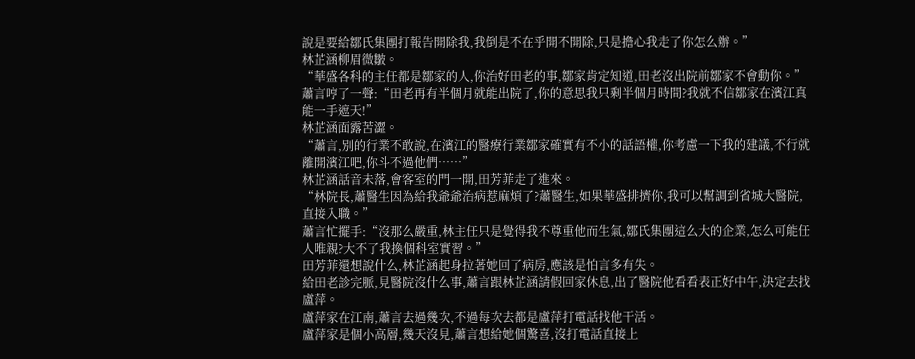說是要給鄒氏集團打報告開除我,我倒是不在乎開不開除,只是擔心我走了你怎么辦。”
林芷涵柳眉微皺。
“華盛各科的主任都是鄒家的人,你治好田老的事,鄒家肯定知道,田老沒出院前鄒家不會動你。”
蕭言哼了一聲:“田老再有半個月就能出院了,你的意思我只剩半個月時間?我就不信鄒家在濱江真能一手遮天!”
林芷涵面露苦澀。
“蕭言,別的行業不敢說,在濱江的醫療行業鄒家確實有不小的話語權,你考慮一下我的建議,不行就離開濱江吧,你斗不過他們……”
林芷涵話音未落,會客室的門一開,田芳菲走了進來。
“林院長,蕭醫生因為給我爺爺治病惹麻煩了?蕭醫生,如果華盛排擠你,我可以幫調到省城大醫院,直接入職。”
蕭言忙擺手:“沒那么嚴重,林主任只是覺得我不尊重他而生氣,鄒氏集團這么大的企業,怎么可能任人唯親?大不了我換個科室實習。”
田芳菲還想說什么,林芷涵起身拉著她回了病房,應該是怕言多有失。
給田老診完脈,見醫院沒什么事,蕭言跟林芷涵請假回家休息,出了醫院他看看表正好中午,決定去找盧萍。
盧萍家在江南,蕭言去過幾次,不過每次去都是盧萍打電話找他干活。
盧萍家是個小高層,幾天沒見,蕭言想給她個驚喜,沒打電話直接上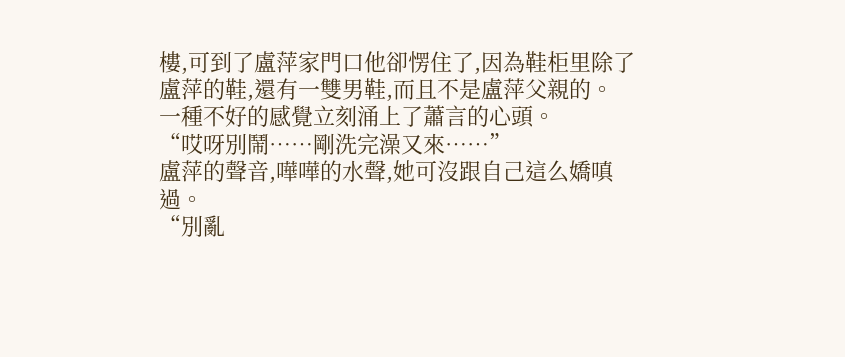樓,可到了盧萍家門口他卻愣住了,因為鞋柜里除了盧萍的鞋,還有一雙男鞋,而且不是盧萍父親的。
一種不好的感覺立刻涌上了蕭言的心頭。
“哎呀別鬧……剛洗完澡又來……”
盧萍的聲音,嘩嘩的水聲,她可沒跟自己這么嬌嗔過。
“別亂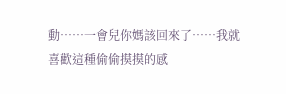動……一會兒你媽該回來了……我就喜歡這種偷偷摸摸的感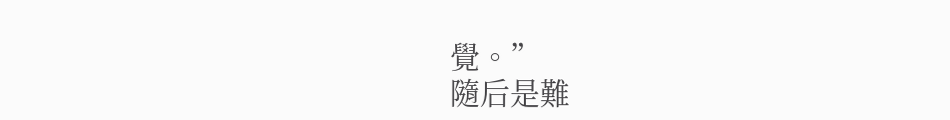覺。”
隨后是難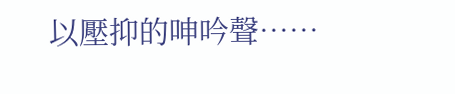以壓抑的呻吟聲……